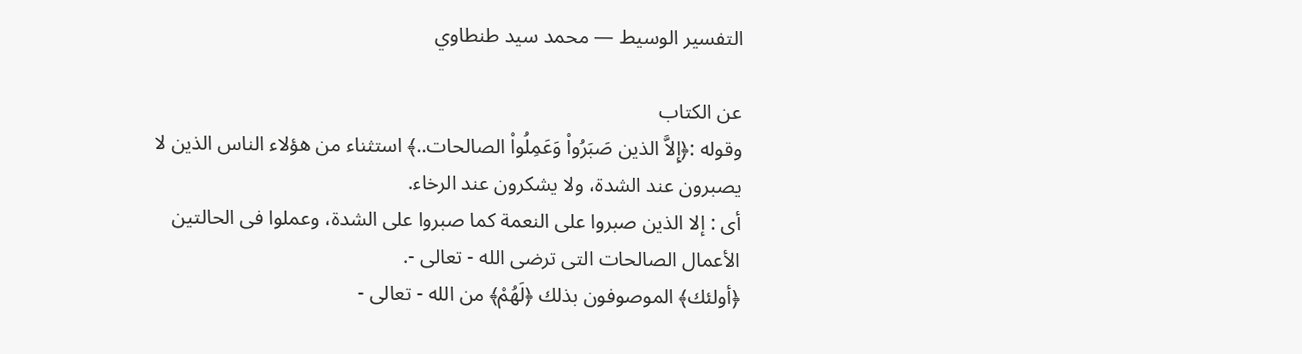التفسير الوسيط — محمد سيد طنطاوي

عن الكتاب
وقوله :﴿إِلاَّ الذين صَبَرُواْ وَعَمِلُواْ الصالحات..﴾ استثناء من هؤلاء الناس الذين لا يصبرون عند الشدة، ولا يشكرون عند الرخاء.
أى : إلا الذين صبروا على النعمة كما صبروا على الشدة، وعملوا فى الحالتين الأعمال الصالحات التى ترضى الله - تعالى -.
﴿أولئك﴾ الموصوفون بذلك ﴿لَهُمْ﴾ من الله - تعالى -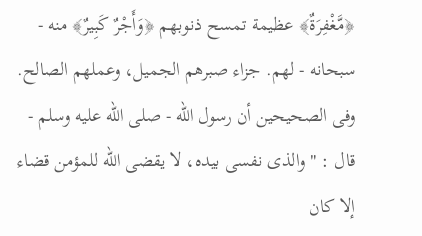﴿مَّغْفِرَةٌ﴾ عظيمة تمسح ذنوبهم ﴿وَأَجْرٌ كَبِيرٌ﴾ منه - سبحانه - لهم. جزاء صبرهم الجميل، وعملهم الصالح.
وفى الصحيحين أن رسول الله - صلى الله عليه وسلم - قال : " والذى نفسى بيده، لا يقضى الله للمؤمن قضاء إلا كان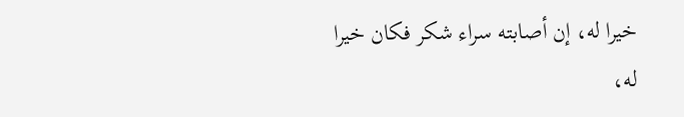خيرا له، إن أصابته سراء شكر فكان خيرا له،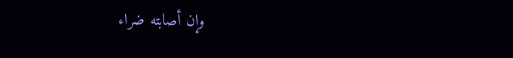وإن أصابته ضراء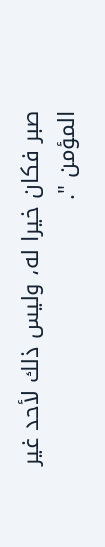صبر فكان خيرا له، وليس ذلك لأحد غير المؤمن ".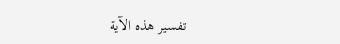تفسير هذه الآية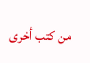من كتب أخرى